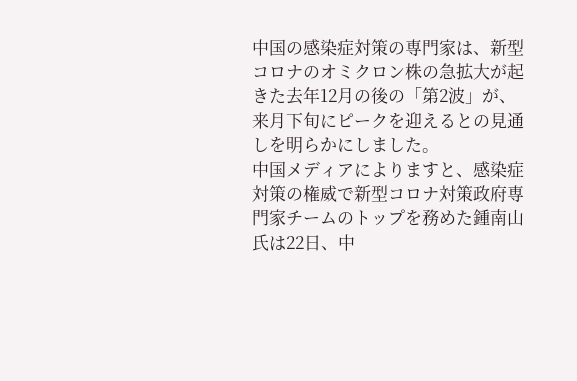中国の感染症対策の専門家は、新型コロナのオミクロン株の急拡大が起きた去年12月の後の「第2波」が、来月下旬にピークを迎えるとの見通しを明らかにしました。
中国メディアによりますと、感染症対策の権威で新型コロナ対策政府専門家チームのトップを務めた鍾南山氏は22日、中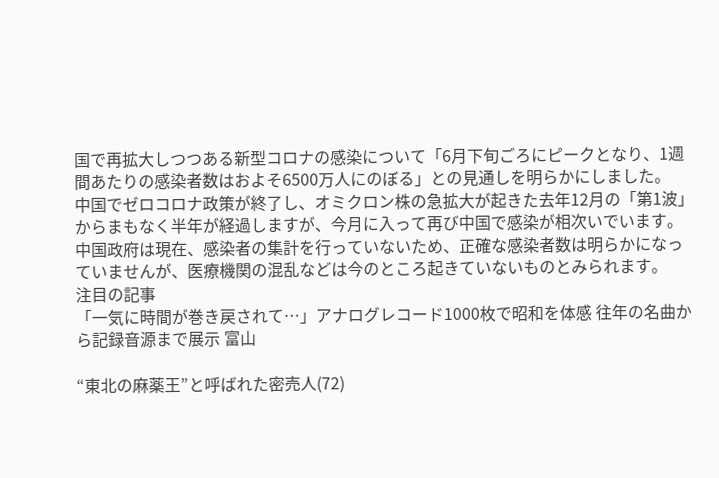国で再拡大しつつある新型コロナの感染について「6月下旬ごろにピークとなり、1週間あたりの感染者数はおよそ6500万人にのぼる」との見通しを明らかにしました。
中国でゼロコロナ政策が終了し、オミクロン株の急拡大が起きた去年12月の「第1波」からまもなく半年が経過しますが、今月に入って再び中国で感染が相次いでいます。
中国政府は現在、感染者の集計を行っていないため、正確な感染者数は明らかになっていませんが、医療機関の混乱などは今のところ起きていないものとみられます。
注目の記事
「一気に時間が巻き戻されて…」アナログレコード1000枚で昭和を体感 往年の名曲から記録音源まで展示 富山

“東北の麻薬王”と呼ばれた密売人(72)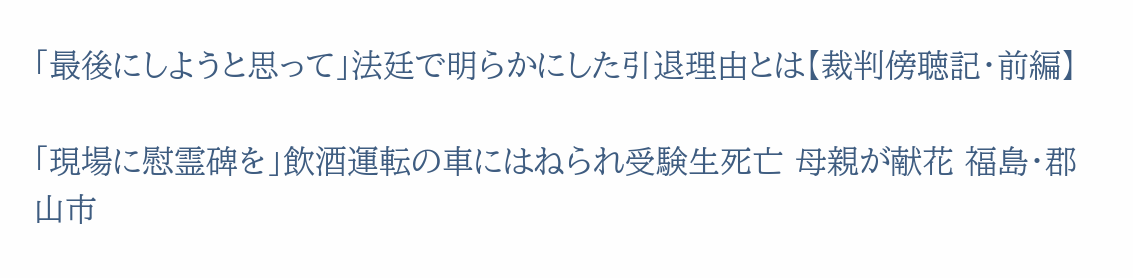「最後にしようと思って」法廷で明らかにした引退理由とは【裁判傍聴記・前編】

「現場に慰霊碑を」飲酒運転の車にはねられ受験生死亡 母親が献花 福島・郡山市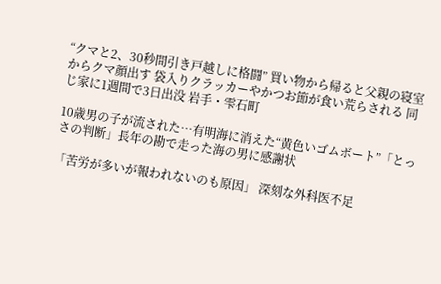“クマと2、30秒間引き戸越しに格闘” 買い物から帰ると父親の寝室からクマ顔出す 袋入りクラッカーやかつお節が食い荒らされる 同じ家に1週間で3日出没 岩手・雫石町

10歳男の子が流された…有明海に消えた“黄色いゴムボート”「とっさの判断」長年の勘で走った海の男に感謝状

「苦労が多いが報われないのも原因」 深刻な外科医不足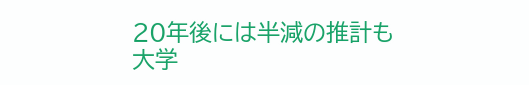20年後には半減の推計も 大学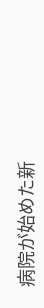病院が始めた新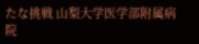たな挑戦 山梨大学医学部附属病院